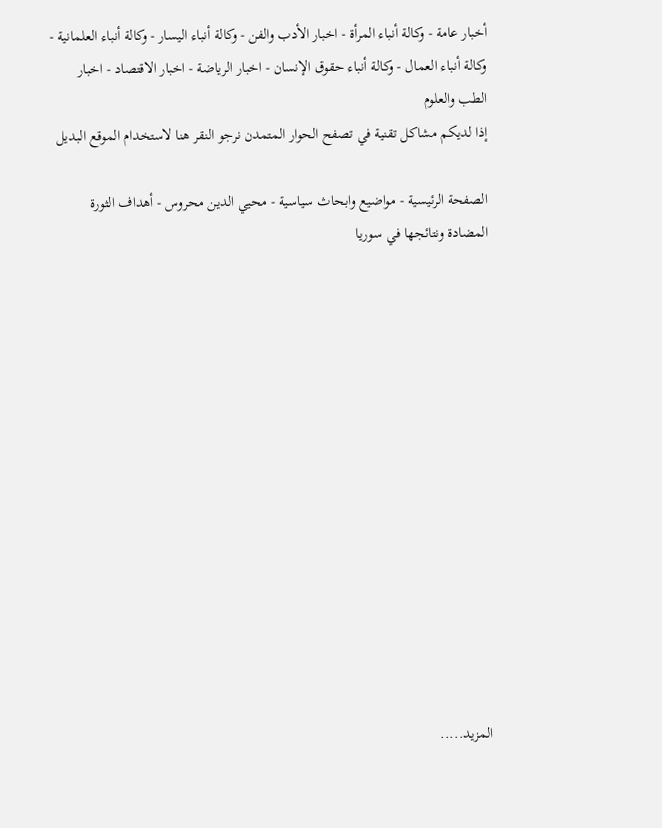أخبار عامة - وكالة أنباء المرأة - اخبار الأدب والفن - وكالة أنباء اليسار - وكالة أنباء العلمانية - وكالة أنباء العمال - وكالة أنباء حقوق الإنسان - اخبار الرياضة - اخبار الاقتصاد - اخبار الطب والعلوم
إذا لديكم مشاكل تقنية في تصفح الحوار المتمدن نرجو النقر هنا لاستخدام الموقع البديل

الصفحة الرئيسية - مواضيع وابحاث سياسية - محيي الدين محروس - أهداف الثورة المضادة ونتائجها في سوريا














المزيد.....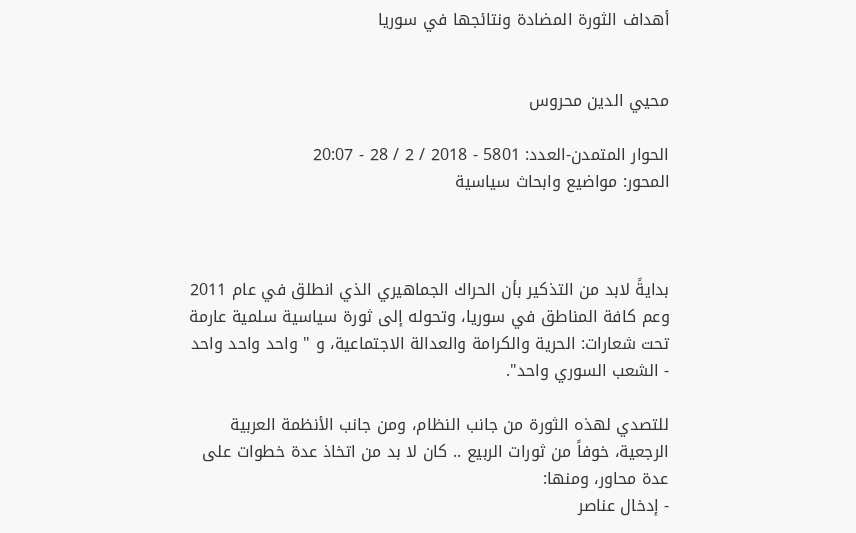أهداف الثورة المضادة ونتائجها في سوريا


محيي الدين محروس

الحوار المتمدن-العدد: 5801 - 2018 / 2 / 28 - 20:07
المحور: مواضيع وابحاث سياسية



بدايةً لابد من التذكير بأن الحراك الجماهيري الذي انطلق في عام 2011 وعم كافة المناطق في سوريا، وتحوله إلى ثورة سياسية سلمية عارمة تحت شعارات: الحرية والكرامة والعدالة الاجتماعية، و " واحد واحد واحد - الشعب السوري واحد".

للتصدي لهذه الثورة من جانب النظام، ومن جانب الأنظمة العربية الرجعية، خوفاً من ثورات الربيع .. كان لا بد من اتخاذ عدة خطوات على عدة محاور، ومنها:
- إدخال عناصر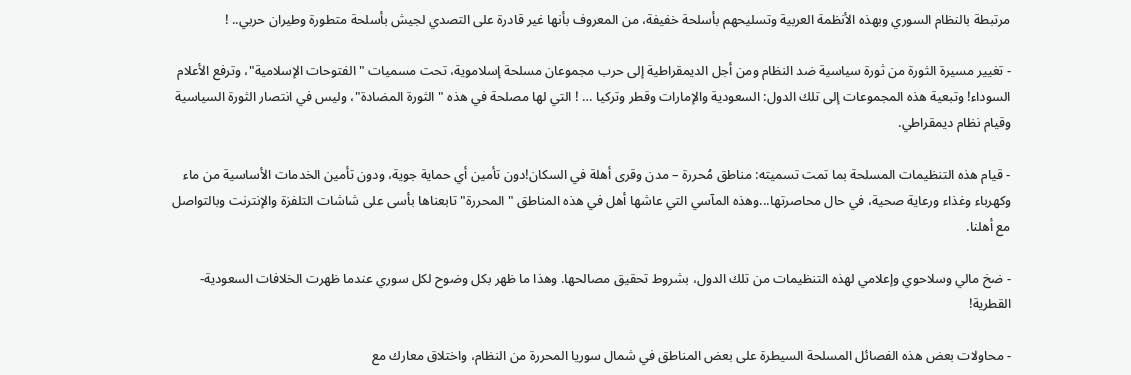مرتبطة بالنظام السوري وبهذه الأنظمة العربية وتسليحهم بأسلحة خفيفة، من المعروف بأنها غير قادرة على التصدي لجيش بأسلحة متطورة وطيران حربي.. !

- تغيير مسيرة الثورة من ثورة سياسية ضد النظام ومن أجل الديمقراطية إلى حرب مجموعان مسلحة إسلاموية، تحت مسميات "الفتوحات الإسلامية"، وترفع الأعلام السوداء! وتبعية هذه المجموعات إلى تلك الدول: السعودية والإمارات وقطر وتركيا … ! التي لها مصلحة في هذه " الثورة المضادة"، وليس في انتصار الثورة السياسية وقيام نظام ديمقراطي.

- قيام هذه التنظيمات المسلحة بما تمت تسميته: مناطق مُحررة – مدن وقرى أهلة في السكان!دون تأمين أي حماية جوية، ودون تأمين الخدمات الأساسية من ماء وكهرباء وغذاء ورعاية صحية، في حال محاصرتها...وهذه المآسي التي عاشها أهل في هذه المناطق " المحررة" تابعناها بأسى على شاشات التلفزة والإنترنت وبالتواصل مع أهلنا.

- ضخ مالي وسلاحوي وإعلامي لهذه التنظيمات من تلك الدول، بشروط تحقيق مصالحها. وهذا ما ظهر بكل وضوح لكل سوري عندما ظهرت الخلافات السعودية- القطرية!

- محاولات بعض هذه الفصائل المسلحة السيطرة على بعض المناطق في شمال سوريا المحررة من النظام، واختلاق معارك مع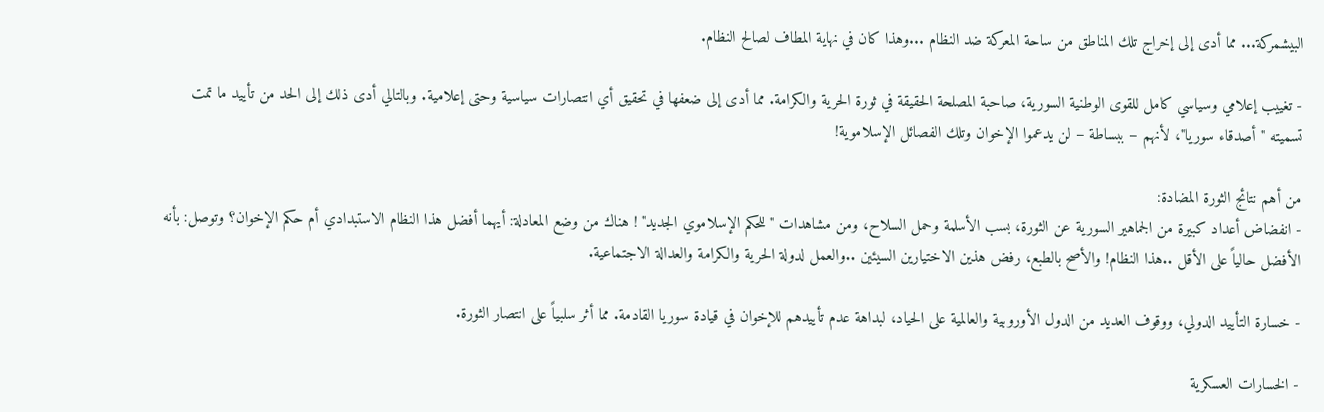البيشمركة... مما أدى إلى إخراج تلك المناطق من ساحة المعركة ضد النظام ...وهذا كان في نهاية المطاف لصالح النظام.

- تغييب إعلامي وسياسي كامل للقوى الوطنية السورية، صاحبة المصلحة الحقيقة في ثورة الحرية والكرامة. مما أدى إلى ضعفها في تحقيق أي انتصارات سياسية وحتى إعلامية. وبالتالي أدى ذلك إلى الحد من تأييد ما تمت تسميته " أصدقاء سوريا"، لأنهم – ببساطة – لن يدعموا الإخوان وتلك الفصائل الإسلاموية!

من أهم نتائج الثورة المضادة:
- انفضاض أعداد كبيرة من الجماهير السورية عن الثورة، بسب الأسلمة وحمل السلاح، ومن مشاهدات "للحكم الإسلاموي الجديد" ! هناك من وضع المعادلة: أيهما أفضل هذا النظام الاستبدادي أم حكم الإخوان؟ وتوصل: بأنه الأفضل حالياً على الأقل ..هذا النظام! والأصح بالطبع، رفض هذين الاختيارين السيئين ..والعمل لدولة الحرية والكرامة والعدالة الاجتماعية.

- خسارة التأييد الدولي، ووقوف العديد من الدول الأوروبية والعالمية على الحياد، لبداهة عدم تأييدهم للإخوان في قيادة سوريا القادمة. مما أثر سلبياً على انتصار الثورة.

- الخسارات العسكرية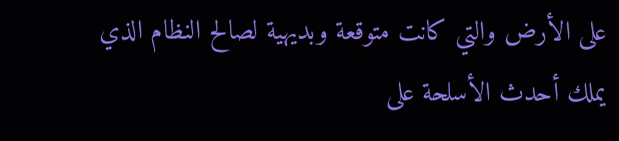على الأرض والتي كانت متوقعة وبديهية لصالح النظام الذي يملك أحدث الأسلحة على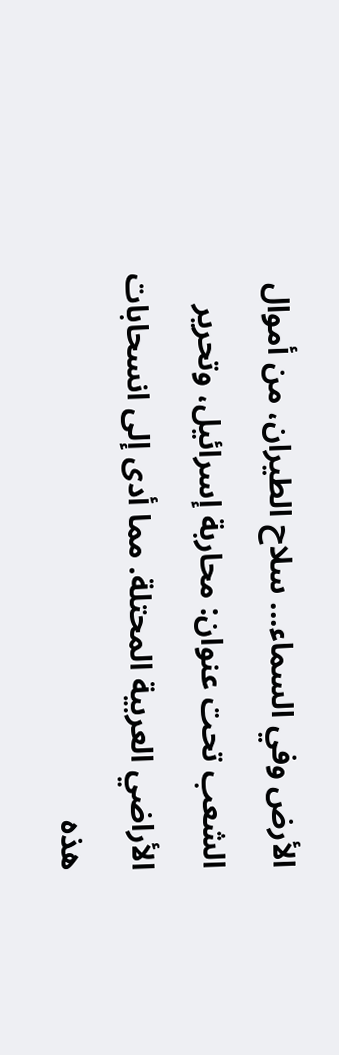الأرض وفي السماء... سلاح الطيران، من أموال الشعب تحت عنوان: محاربة إسرائيل، وتحرير الأراضي العربية المحتلة. مما أدى إلى انسحابات هذه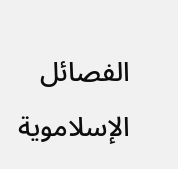الفصائل الإسلاموية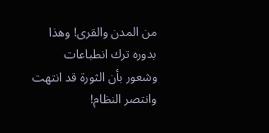من المدن والقرى! وهذا بدوره ترك انطباعات وشعور بأن الثورة قد انتهت وانتصر النظام!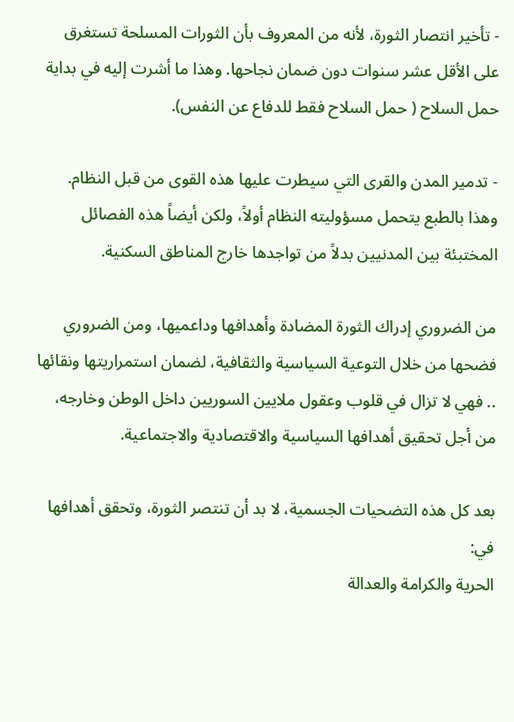- تأخير انتصار الثورة، لأنه من المعروف بأن الثورات المسلحة تستغرق على الأقل عشر سنوات دون ضمان نجاحها. وهذا ما أشرت إليه في بداية حمل السلاح ( حمل السلاح فقط للدفاع عن النفس).

- تدمير المدن والقرى التي سيطرت عليها هذه القوى من قبل النظام. وهذا بالطبع يتحمل مسؤوليته النظام أولاً، ولكن أيضاً هذه الفصائل المختبئة بين المدنيين بدلاً من تواجدها خارج المناطق السكنية.

من الضروري إدراك الثورة المضادة وأهدافها وداعميها، ومن الضروري فضحها من خلال التوعية السياسية والثقافية، لضمان استمراريتها ونقائها .. فهي لا تزال في قلوب وعقول ملايين السوريين داخل الوطن وخارجه، من أجل تحقيق أهدافها السياسية والاقتصادية والاجتماعية.

بعد كل هذه التضحيات الجسمية، لا بد أن تنتصر الثورة، وتحقق أهدافها في:
الحرية والكرامة والعدالة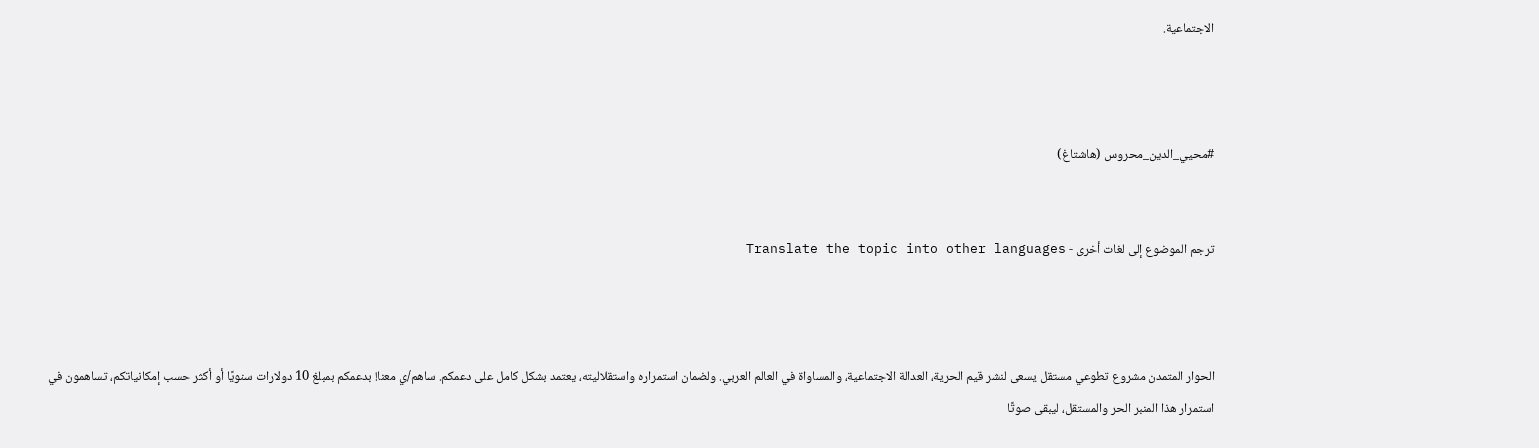الاجتماعية.



#محيي_الدين_محروس (هاشتاغ)


ترجم الموضوع إلى لغات أخرى - Translate the topic into other languages



الحوار المتمدن مشروع تطوعي مستقل يسعى لنشر قيم الحرية، العدالة الاجتماعية، والمساواة في العالم العربي. ولضمان استمراره واستقلاليته، يعتمد بشكل كامل على دعمكم. ساهم/ي معنا! بدعمكم بمبلغ 10 دولارات سنويًا أو أكثر حسب إمكانياتكم، تساهمون في استمرار هذا المنبر الحر والمستقل، ليبقى صوتًا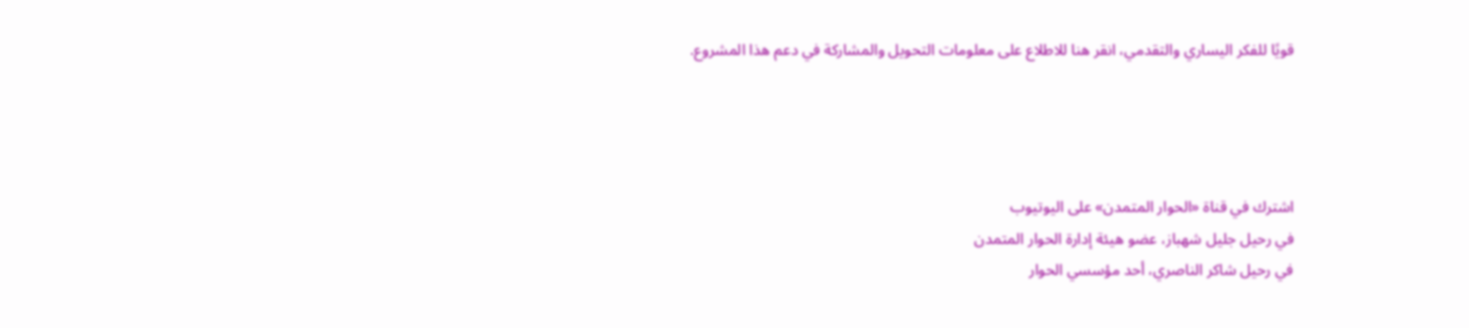قويًا للفكر اليساري والتقدمي، انقر هنا للاطلاع على معلومات التحويل والمشاركة في دعم هذا المشروع.




اشترك في قناة «الحوار المتمدن» على اليوتيوب
في رحيل جليل شهباز، عضو هيئة إدارة الحوار المتمدن
في رحيل شاكر الناصري، أحد مؤسسي الحوار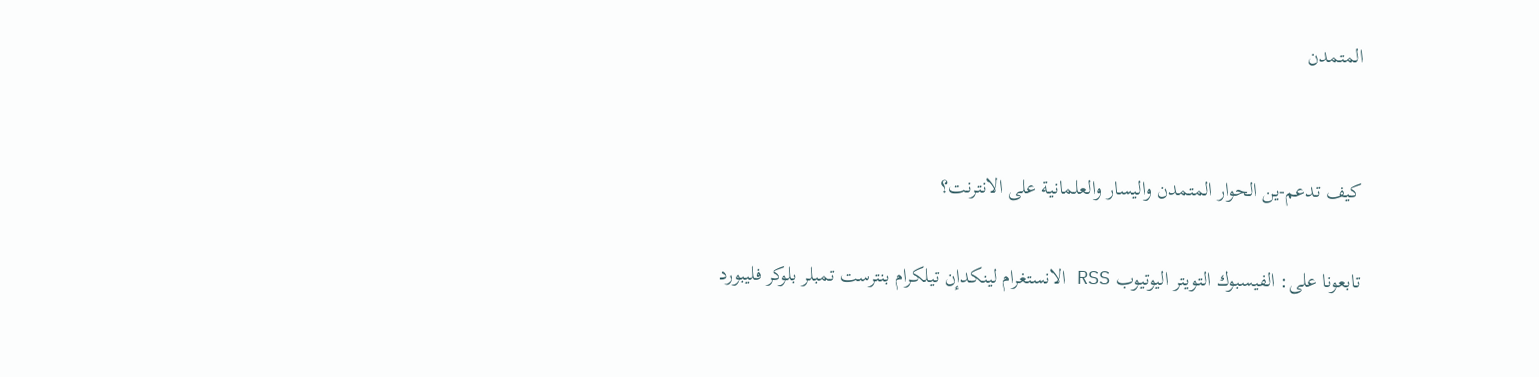المتمدن


كيف تدعم-ين الحوار المتمدن واليسار والعلمانية على الانترنت؟

تابعونا على: الفيسبوك التويتر اليوتيوب RSS الانستغرام لينكدإن تيلكرام بنترست تمبلر بلوكر فليبورد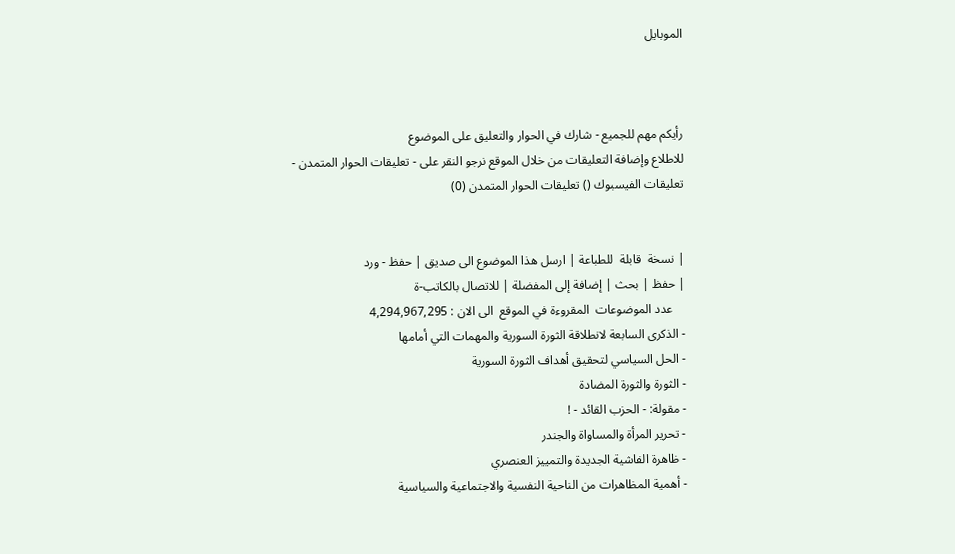الموبايل



رأيكم مهم للجميع - شارك في الحوار والتعليق على الموضوع
للاطلاع وإضافة التعليقات من خلال الموقع نرجو النقر على - تعليقات الحوار المتمدن -
تعليقات الفيسبوك () تعليقات الحوار المتمدن (0)


| نسخة  قابلة  للطباعة | ارسل هذا الموضوع الى صديق | حفظ - ورد
| حفظ | بحث | إضافة إلى المفضلة | للاتصال بالكاتب-ة
    عدد الموضوعات  المقروءة في الموقع  الى الان : 4,294,967,295
- الذكرى السابعة لانطلاقة الثورة السورية والمهمات التي أمامها
- الحل السياسي لتحقيق أهداف الثورة السورية
- الثورة والثورة المضادة
- مقولة: - الحزب القائد - !
- تحرير المرأة والمساواة والجندر
- ظاهرة الفاشية الجديدة والتمييز العنصري
- أهمية المظاهرات من الناحية النفسية والاجتماعية والسياسية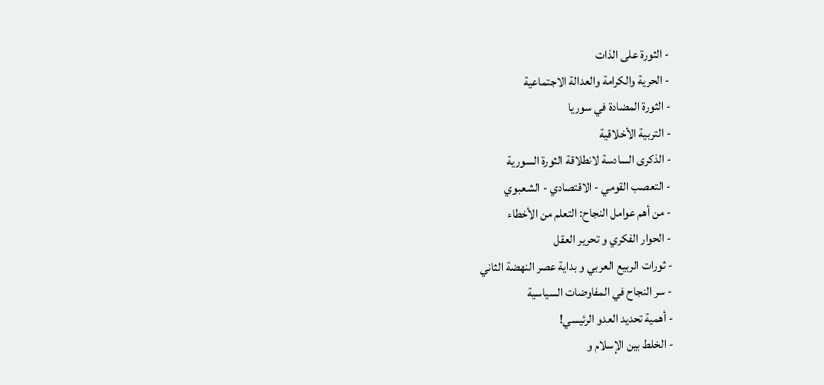- الثورة على الذات
- الحرية والكرامة والعدالة الاجتماعية
- الثورة المضادة في سوريا
- التربية الأخلاقية
- الذكرى السادسة لانطلاقة الثورة السورية
- التعصب القومي - الاقتصادي - الشعبوي
- من أهم عوامل النجاح: التعلم من الأخطاء
- الحوار الفكري و تحرير العقل
- ثورات الربيع العربي و بداية عصر النهضة الثاني
- سر النجاح في المفاوضات السياسية
- أهمية تحديد العدو الرئيسي!
- الخلط بين الإسلام و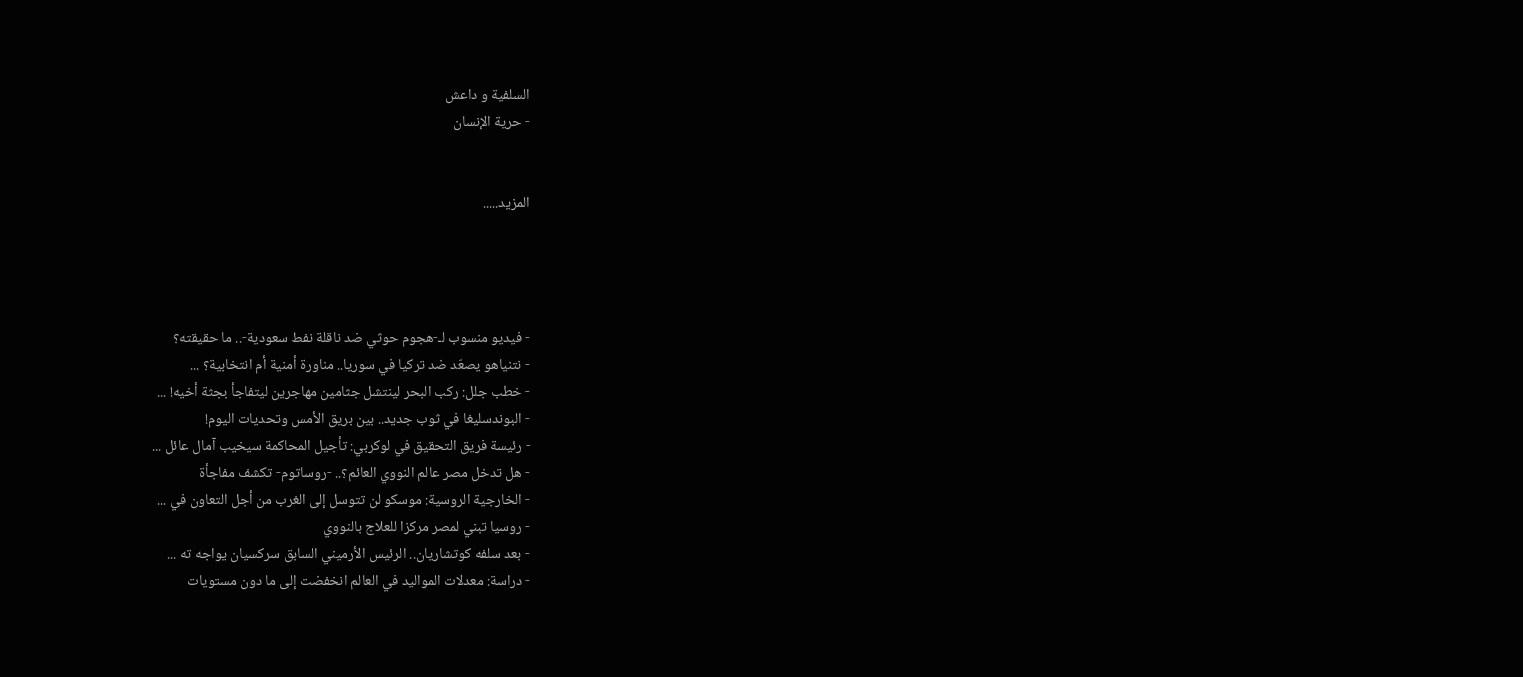السلفية و داعش
- حرية الإنسان


المزيد.....




- فيديو منسوب لـ-هجوم حوثي ضد ناقلة نفط سعودية-.. ما حقيقته؟
- نتنياهو يصعّد ضد تركيا في سوريا.. مناورة أمنية أم انتخابية؟ ...
- خطب جلل: ركب البحر لينتشل جثامين مهاجرين ليتفاجأ بجثة أخيه! ...
- البوندسليغا في ثوب جديد.. بين بريق الأمس وتحديات اليوم!
- رئيسة فريق التحقيق في لوكربي: تأجيل المحاكمة سيخيب آمال عائل ...
- هل تدخل مصر عالم النووي العائم؟.. -روساتوم- تكشف مفاجأة
- الخارجية الروسية: موسكو لن تتوسل إلى الغرب من أجل التعاون في ...
- روسيا تبني لمصر مركزا للعلاج بالنووي
- بعد سلفه كوتشاريان.. الرئيس الأرميني السابق سركسيان يواجه ته ...
- دراسة: معدلات المواليد في العالم انخفضت إلى ما دون مستويات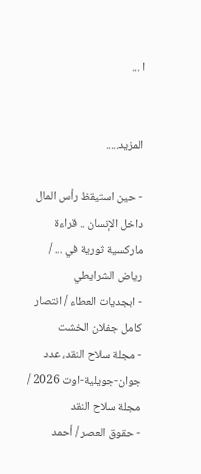ا ...


المزيد.....

- حين استيقظ رأس المال داخل الإنسان .. قراءة ماركسية ثورية في ... / رياض الشرايطي
- ابجديات العطاء / انتصار كامل جفلان الخشت
- مجلة سلاح النقد، عدد جوان-جويلية-اوت 2026 / مجلة سلاح النقد
- حقوق العصر / أحمد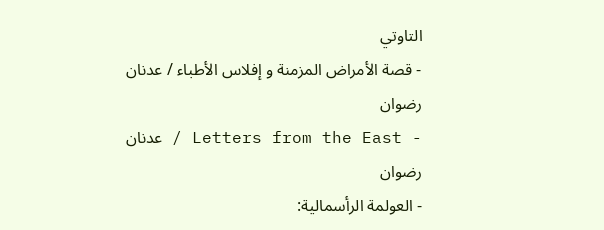التاوتي
- قصة الأمراض المزمنة و إفلاس الأطباء / عدنان رضوان
- Letters from the East / عدنان رضوان
- العولمة الرأسمالية: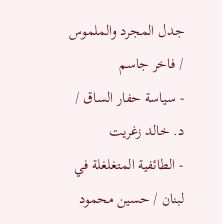جدل المجرد والملموس / فاخر جاسم
- سياسة حفار الساق / د. خالد زغريت
- الطائفية المتغلغلة في لبنان / حسين محمود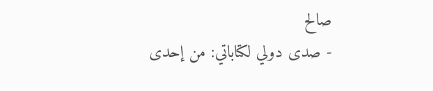صالح
- صدى دولي لكتاباتي: من إحدى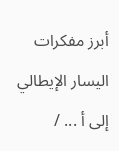أبرز مفكرات اليسار الإيطالي إلى أ ... /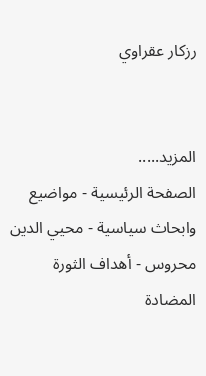رزكار عقراوي


المزيد.....
الصفحة الرئيسية - مواضيع وابحاث سياسية - محيي الدين محروس - أهداف الثورة المضادة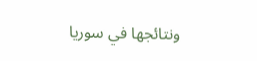ونتائجها في سوريا